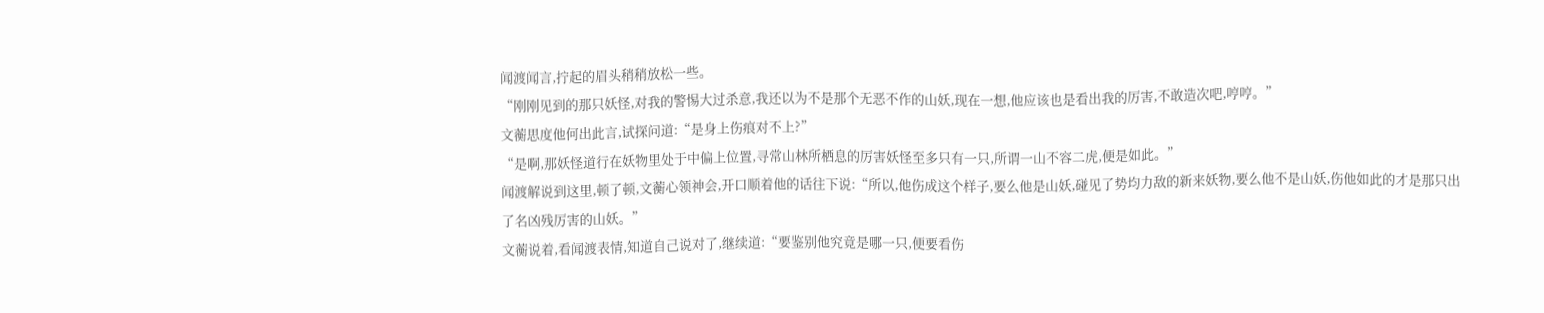闻渡闻言,拧起的眉头稍稍放松一些。
“刚刚见到的那只妖怪,对我的警惕大过杀意,我还以为不是那个无恶不作的山妖,现在一想,他应该也是看出我的厉害,不敢造次吧,哼哼。”
文蘅思度他何出此言,试探问道:“是身上伤痕对不上?”
“是啊,那妖怪道行在妖物里处于中偏上位置,寻常山林所栖息的厉害妖怪至多只有一只,所谓一山不容二虎,便是如此。”
闻渡解说到这里,顿了顿,文蘅心领神会,开口顺着他的话往下说:“所以,他伤成这个样子,要么他是山妖,碰见了势均力敌的新来妖物,要么他不是山妖,伤他如此的才是那只出了名凶残厉害的山妖。”
文蘅说着,看闻渡表情,知道自己说对了,继续道:“要鉴别他究竟是哪一只,便要看伤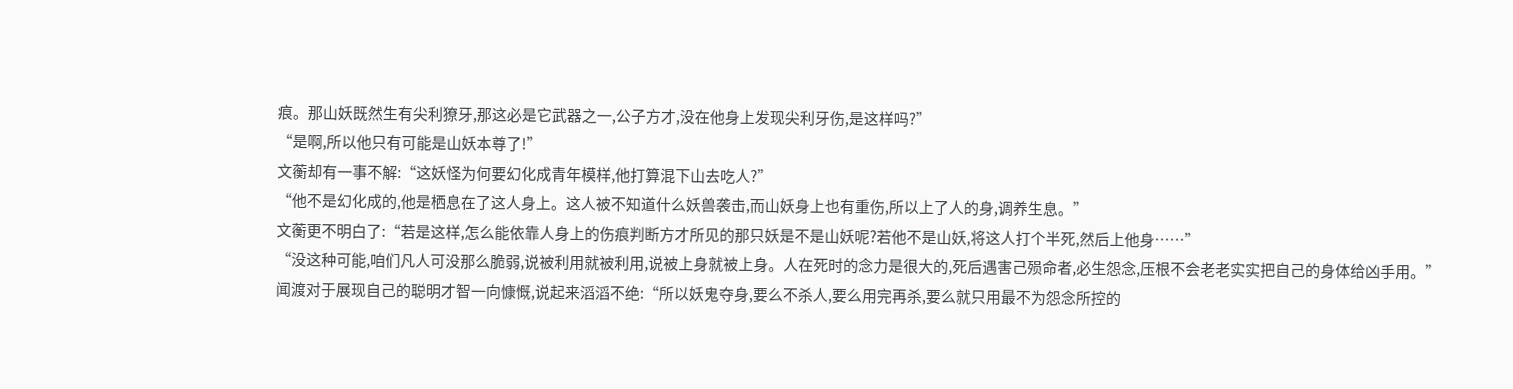痕。那山妖既然生有尖利獠牙,那这必是它武器之一,公子方才,没在他身上发现尖利牙伤,是这样吗?”
“是啊,所以他只有可能是山妖本尊了!”
文蘅却有一事不解:“这妖怪为何要幻化成青年模样,他打算混下山去吃人?”
“他不是幻化成的,他是栖息在了这人身上。这人被不知道什么妖兽袭击,而山妖身上也有重伤,所以上了人的身,调养生息。”
文蘅更不明白了:“若是这样,怎么能依靠人身上的伤痕判断方才所见的那只妖是不是山妖呢?若他不是山妖,将这人打个半死,然后上他身……”
“没这种可能,咱们凡人可没那么脆弱,说被利用就被利用,说被上身就被上身。人在死时的念力是很大的,死后遇害己殒命者,必生怨念,压根不会老老实实把自己的身体给凶手用。”
闻渡对于展现自己的聪明才智一向慷慨,说起来滔滔不绝:“所以妖鬼夺身,要么不杀人,要么用完再杀,要么就只用最不为怨念所控的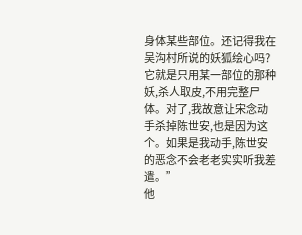身体某些部位。还记得我在吴沟村所说的妖狐绘心吗?它就是只用某一部位的那种妖,杀人取皮,不用完整尸体。对了,我故意让宋念动手杀掉陈世安,也是因为这个。如果是我动手,陈世安的恶念不会老老实实听我差遣。”
他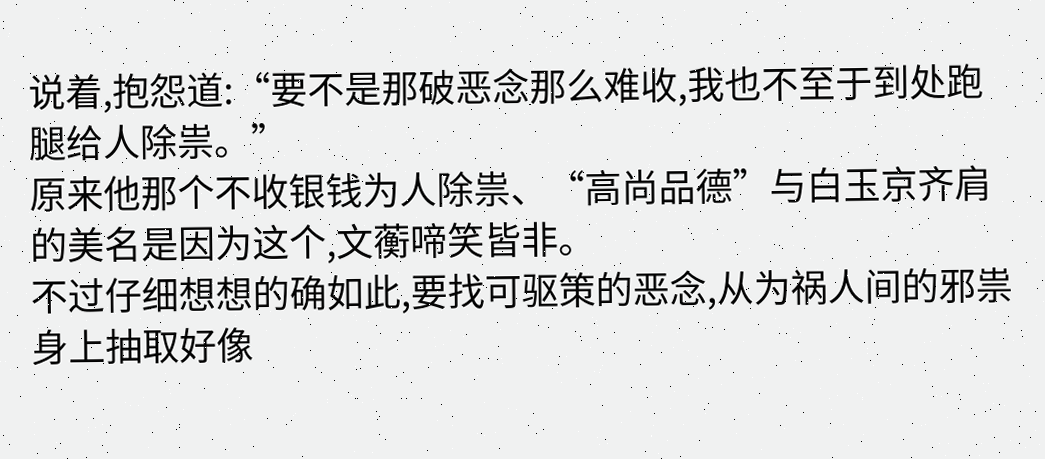说着,抱怨道:“要不是那破恶念那么难收,我也不至于到处跑腿给人除祟。”
原来他那个不收银钱为人除祟、“高尚品德”与白玉京齐肩的美名是因为这个,文蘅啼笑皆非。
不过仔细想想的确如此,要找可驱策的恶念,从为祸人间的邪祟身上抽取好像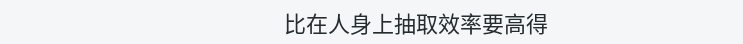比在人身上抽取效率要高得